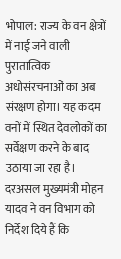भोपाल: राज्य के वन क्षेत्रों में नाई जने वाली पुरातात्विक अधोसंरचनाओं का अब संरक्षण होगा। यह कदम वनों में स्थित देवलोकों का सर्वेक्षण करने के बाद उठाया जा रहा है। दरअसल मुख्यमंत्री मोहन यादव ने वन विभाग को निर्देश दिये हैं कि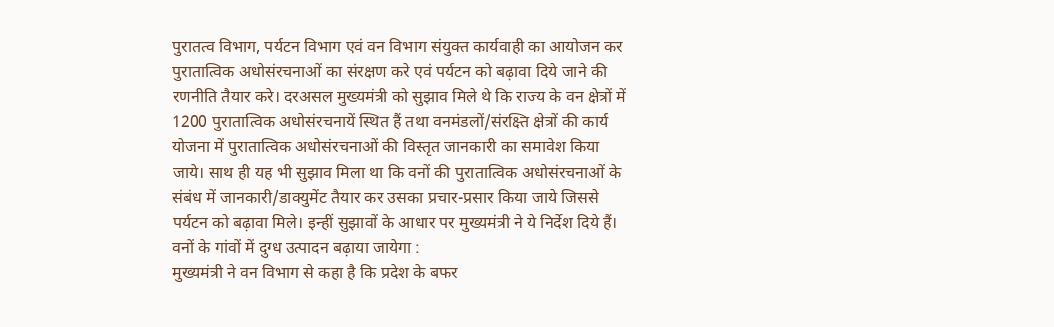पुरातत्व विभाग, पर्यटन विभाग एवं वन विभाग संयुक्त कार्यवाही का आयोजन कर पुरातात्विक अधोसंरचनाओं का संरक्षण करे एवं पर्यटन को बढ़ावा दिये जाने की रणनीति तैयार करे। दरअसल मुख्यमंत्री को सुझाव मिले थे कि राज्य के वन क्षेत्रों में 1200 पुरातात्विक अधोसंरचनायें स्थित हैं तथा वनमंडलों/संरक्ष्ति क्षेत्रों की कार्य योजना में पुरातात्विक अधोसंरचनाओं की विस्तृत जानकारी का समावेश किया जाये। साथ ही यह भी सुझाव मिला था कि वनों की पुरातात्विक अधोसंरचनाओं के संबंध में जानकारी/डाक्युमेंट तैयार कर उसका प्रचार-प्रसार किया जाये जिससे पर्यटन को बढ़ावा मिले। इन्हीं सुझावों के आधार पर मुख्यमंत्री ने ये निर्देश दिये हैं।
वनों के गांवों में दुग्ध उत्पादन बढ़ाया जायेगा :
मुख्यमंत्री ने वन विभाग से कहा है कि प्रदेश के बफर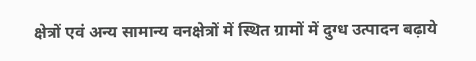क्षेत्रों एवं अन्य सामान्य वनक्षेत्रों में स्थित ग्रामों में दुग्ध उत्पादन बढ़ाये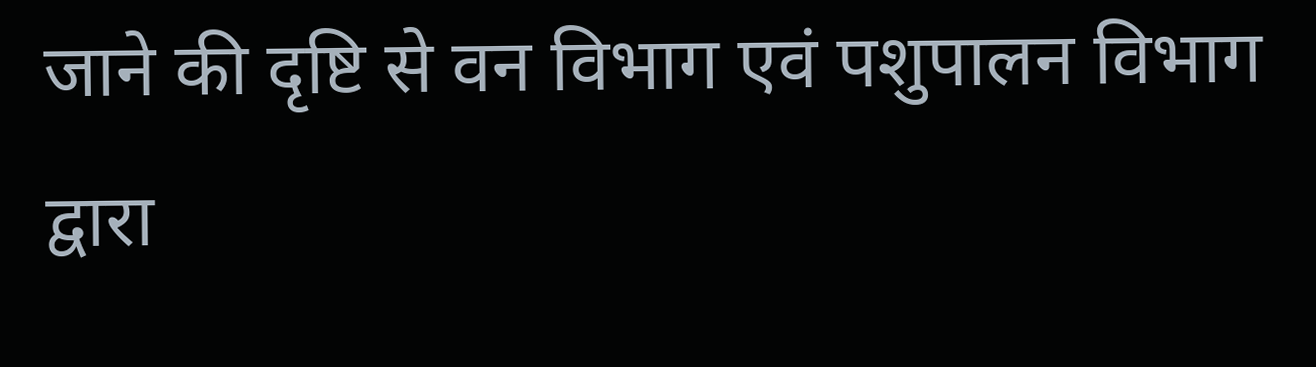जाने की दृष्टि से वन विभाग एवं पशुपालन विभाग द्वारा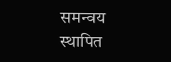समन्वय स्थापित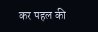कर पहल की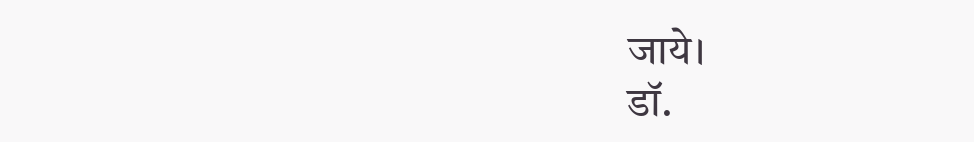जाये।
डॉ.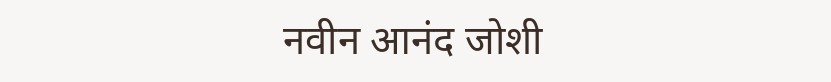नवीन आनंद जोशी